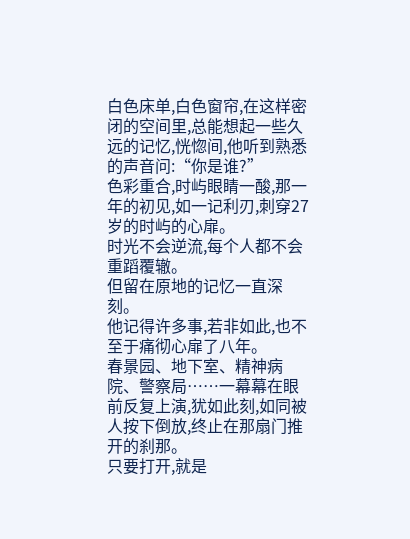白色床单,白色窗帘,在这样密闭的空间里,总能想起一些久远的记忆,恍惚间,他听到熟悉的声音问:“你是谁?”
色彩重合,时屿眼睛一酸,那一年的初见,如一记利刃,刺穿27岁的时屿的心扉。
时光不会逆流,每个人都不会重蹈覆辙。
但留在原地的记忆一直深刻。
他记得许多事,若非如此,也不至于痛彻心扉了八年。
春景园、地下室、精神病院、警察局……一幕幕在眼前反复上演,犹如此刻,如同被人按下倒放,终止在那扇门推开的刹那。
只要打开,就是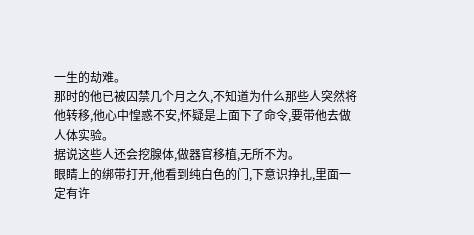一生的劫难。
那时的他已被囚禁几个月之久,不知道为什么那些人突然将他转移,他心中惶惑不安,怀疑是上面下了命令,要带他去做人体实验。
据说这些人还会挖腺体,做器官移植,无所不为。
眼睛上的绑带打开,他看到纯白色的门,下意识挣扎,里面一定有许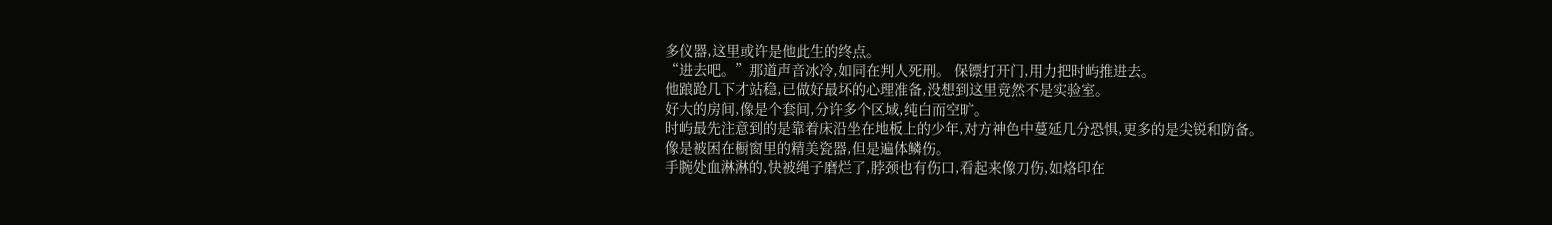多仪器,这里或许是他此生的终点。
“进去吧。”那道声音冰冷,如同在判人死刑。 保镖打开门,用力把时屿推进去。
他踉跄几下才站稳,已做好最坏的心理准备,没想到这里竟然不是实验室。
好大的房间,像是个套间,分许多个区域,纯白而空旷。
时屿最先注意到的是靠着床沿坐在地板上的少年,对方神色中蔓延几分恐惧,更多的是尖锐和防备。
像是被困在橱窗里的精美瓷器,但是遍体鳞伤。
手腕处血淋淋的,快被绳子磨烂了,脖颈也有伤口,看起来像刀伤,如烙印在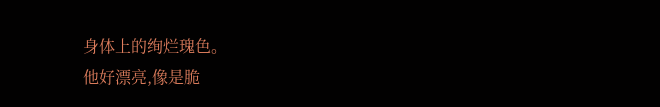身体上的绚烂瑰色。
他好漂亮,像是脆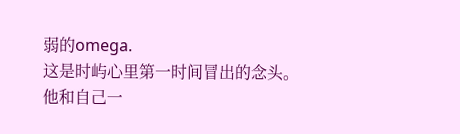弱的omega.
这是时屿心里第一时间冒出的念头。
他和自己一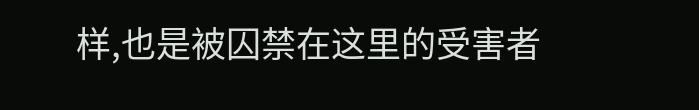样,也是被囚禁在这里的受害者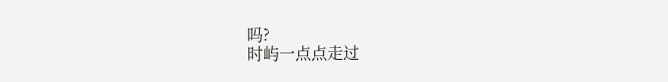吗?
时屿一点点走过